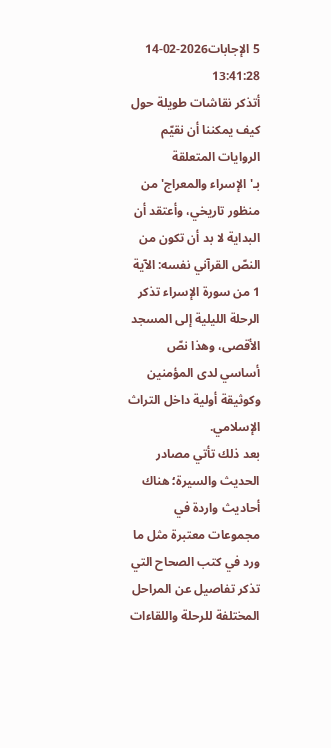5 الإجابات2026-02-14 13:41:28
أتذكر نقاشات طويلة حول كيف يمكننا أن نقيّم الروايات المتعلقة بـ'الإسراء والمعراج' من منظور تاريخي، وأعتقد أن البداية لا بد أن تكون من النصّ القرآني نفسه: الآية 1 من سورة الإسراء تذكر الرحلة الليلية إلى المسجد الأقصى، وهذا نصّ أساسي لدى المؤمنين وكوثيقة أولية داخل التراث الإسلامي.
بعد ذلك تأتي مصادر الحديث والسيرة؛ هناك أحاديث واردة في مجموعات معتبرة مثل ما ورد في كتب الصحاح التي تذكر تفاصيل عن المراحل المختلفة للرحلة واللقاءات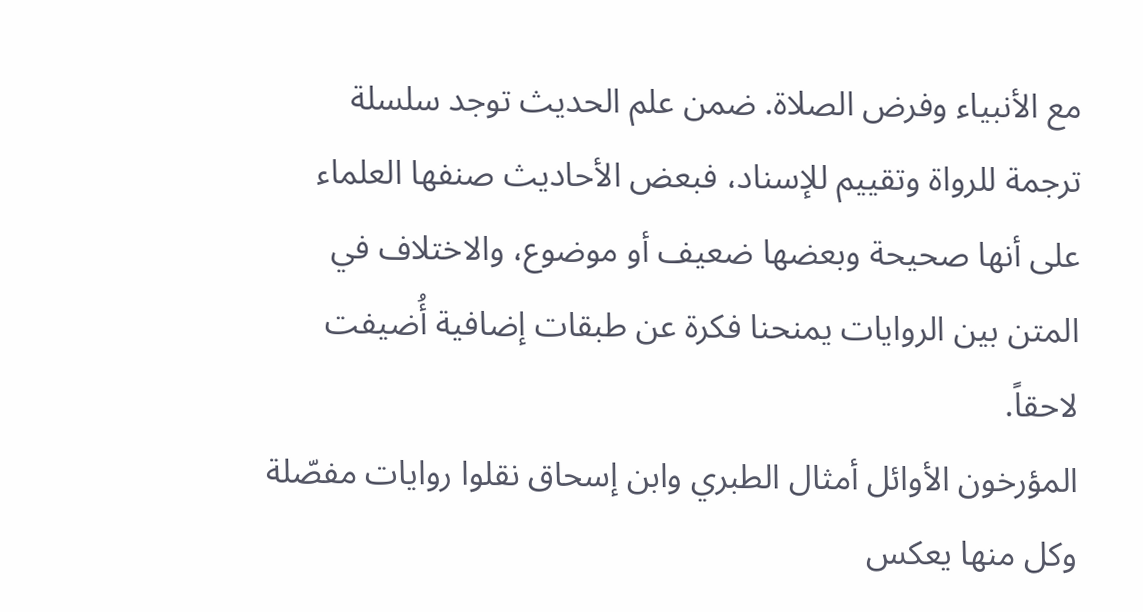مع الأنبياء وفرض الصلاة. ضمن علم الحديث توجد سلسلة ترجمة للرواة وتقييم للإسناد، فبعض الأحاديث صنفها العلماء على أنها صحيحة وبعضها ضعيف أو موضوع، والاختلاف في المتن بين الروايات يمنحنا فكرة عن طبقات إضافية أُضيفت لاحقاً.
المؤرخون الأوائل أمثال الطبري وابن إسحاق نقلوا روايات مفصّلة وكل منها يعكس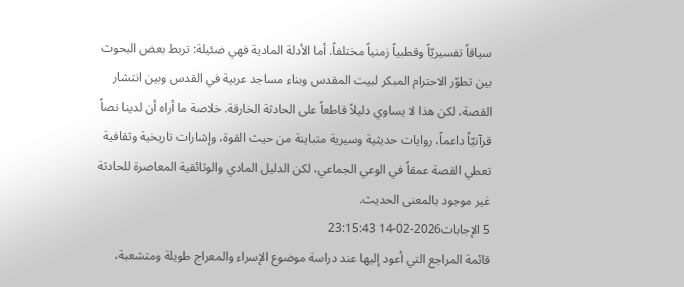سياقاً تفسيريّاً وقطبياً زمنياً مختلفاً. أما الأدلة المادية فهي ضئيلة: تربط بعض البحوث بين تطوّر الاحترام المبكر لبيت المقدس وبناء مساجد عربية في القدس وبين انتشار القصة، لكن هذا لا يساوي دليلاً قاطعاً على الحادثة الخارقة. خلاصة ما أراه أن لدينا نصاً قرآنيّاً داعماً، روايات حديثية وسيرية متباينة من حيث القوة، وإشارات تاريخية وثقافية تعطي القصة عمقاً في الوعي الجماعي، لكن الدليل المادي والوثائقية المعاصرة للحادثة غير موجود بالمعنى الحديث.
5 الإجابات2026-02-14 23:15:43
قائمة المراجع التي أعود إليها عند دراسة موضوع الإسراء والمعراج طويلة ومتشعبة،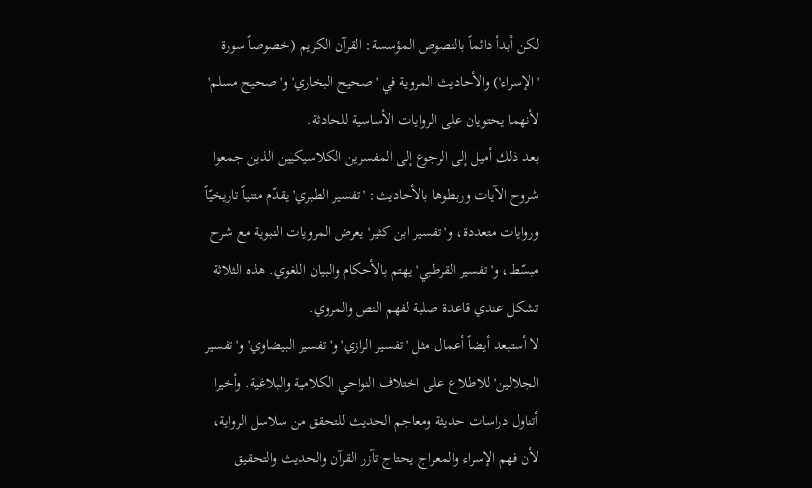لكن أبدأ دائماً بالنصوص المؤسسة: القرآن الكريم (خصوصاً سورة 'الإسراء') والأحاديث المروية في 'صحيح البخاري' و'صحيح مسلم' لأنهما يحتويان على الروايات الأساسية للحادثة.
بعد ذلك أميل إلى الرجوع إلى المفسرين الكلاسيكيين الذين جمعوا شروح الآيات وربطوها بالأحاديث: 'تفسير الطبري' يقدّم متنياً تاريخيّاً وروايات متعددة، و'تفسير ابن كثير' يعرض المرويات النبوية مع شرح مبسّط، و'تفسير القرطبي' يهتم بالأحكام والبيان اللغوي. هذه الثلاثة تشكل عندي قاعدة صلبة لفهم النص والمروي.
لا أستبعد أيضاً أعمال مثل 'تفسير الرازي' و'تفسير البيضاوي' و'تفسير الجلالين' للاطلاع على اختلاف النواحي الكلامية والبلاغية. وأخيرا أتناول دراسات حديثة ومعاجم الحديث للتحقق من سلاسل الرواية، لأن فهم الإسراء والمعراج يحتاج تآزر القرآن والحديث والتحقيق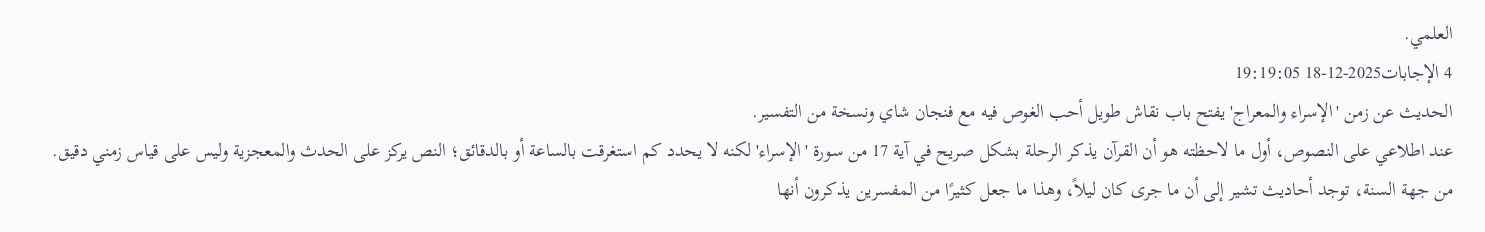العلمي.
4 الإجابات2025-12-18 19:19:05
الحديث عن زمن 'الإسراء والمعراج' يفتح باب نقاش طويل أحب الغوص فيه مع فنجان شاي ونسخة من التفسير.
عند اطلاعي على النصوص، أول ما لاحظته هو أن القرآن يذكر الرحلة بشكل صريح في آية 17 من سورة 'الإسراء' لكنه لا يحدد كم استغرقت بالساعة أو بالدقائق؛ النص يركز على الحدث والمعجزية وليس على قياس زمني دقيق.
من جهة السنة، توجد أحاديث تشير إلى أن ما جرى كان ليلاً، وهذا ما جعل كثيرًا من المفسرين يذكرون أنها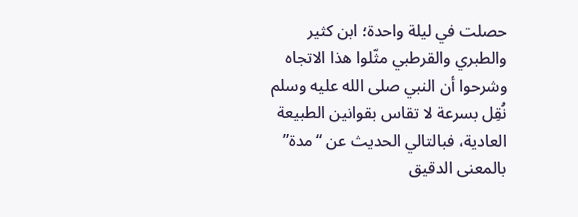حصلت في ليلة واحدة؛ ابن كثير والطبري والقرطبي مثّلوا هذا الاتجاه وشرحوا أن النبي صلى الله عليه وسلم نُقِل بسرعة لا تقاس بقوانين الطبيعة العادية، فبالتالي الحديث عن “مدة” بالمعنى الدقيق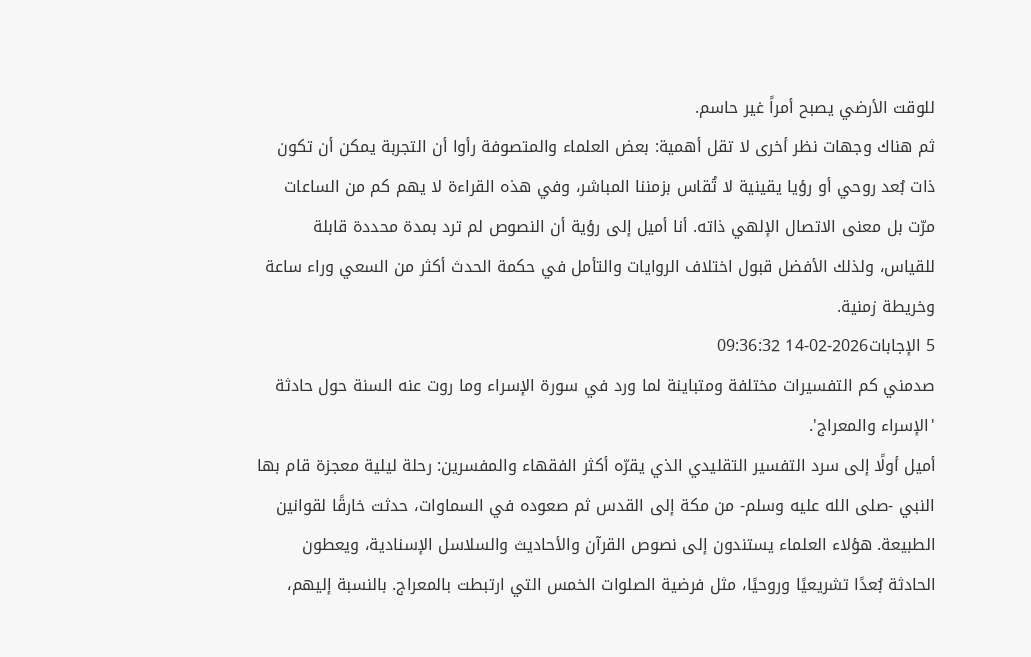للوقت الأرضي يصبح أمراً غير حاسم.
ثم هناك وجهات نظر أخرى لا تقل أهمية: بعض العلماء والمتصوفة رأوا أن التجربة يمكن أن تكون ذات بُعد روحي أو رؤيا يقينية لا تُقاس بزمننا المباشر، وفي هذه القراءة لا يهم كم من الساعات مرّت بل معنى الاتصال الإلهي ذاته. أنا أميل إلى رؤية أن النصوص لم ترد بمدة محددة قابلة للقياس، ولذلك الأفضل قبول اختلاف الروايات والتأمل في حكمة الحدث أكثر من السعي وراء ساعة وخريطة زمنية.
5 الإجابات2026-02-14 09:36:32
صدمني كم التفسيرات مختلفة ومتباينة لما ورد في سورة الإسراء وما روت عنه السنة حول حادثة 'الإسراء والمعراج'.
أميل أولًا إلى سرد التفسير التقليدي الذي يقرّه أكثر الفقهاء والمفسرين: رحلة ليلية معجزة قام بها النبي -صلى الله عليه وسلم- من مكة إلى القدس ثم صعوده في السماوات، حدثت خارقًا لقوانين الطبيعة. هؤلاء العلماء يستندون إلى نصوص القرآن والأحاديث والسلاسل الإسنادية، ويعطون الحادثة بُعدًا تشريعيًا وروحيًا، مثل فرضية الصلوات الخمس التي ارتبطت بالمعراج. بالنسبة إليهم،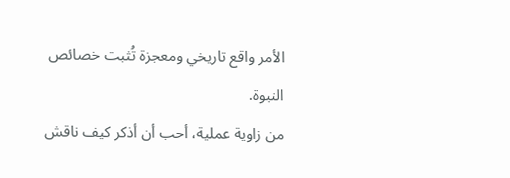الأمر واقع تاريخي ومعجزة تُثبت خصائص النبوة.
من زاوية عملية، أحب أن أذكر كيف ناقش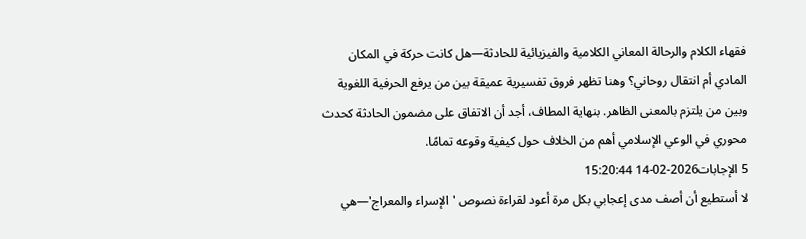فقهاء الكلام والرحالة المعاني الكلامية والفيزيائية للحادثة—هل كانت حركة في المكان المادي أم انتقال روحاني؟ وهنا تظهر فروق تفسيرية عميقة بين من يرفع الحرفية اللغوية وبين من يلتزم بالمعنى الظاهر. بنهاية المطاف، أجد أن الاتفاق على مضمون الحادثة كحدث محوري في الوعي الإسلامي أهم من الخلاف حول كيفية وقوعه تمامًا.
5 الإجابات2026-02-14 15:20:44
لا أستطيع أن أصف مدى إعجابي بكل مرة أعود لقراءة نصوص 'الإسراء والمعراج'—هي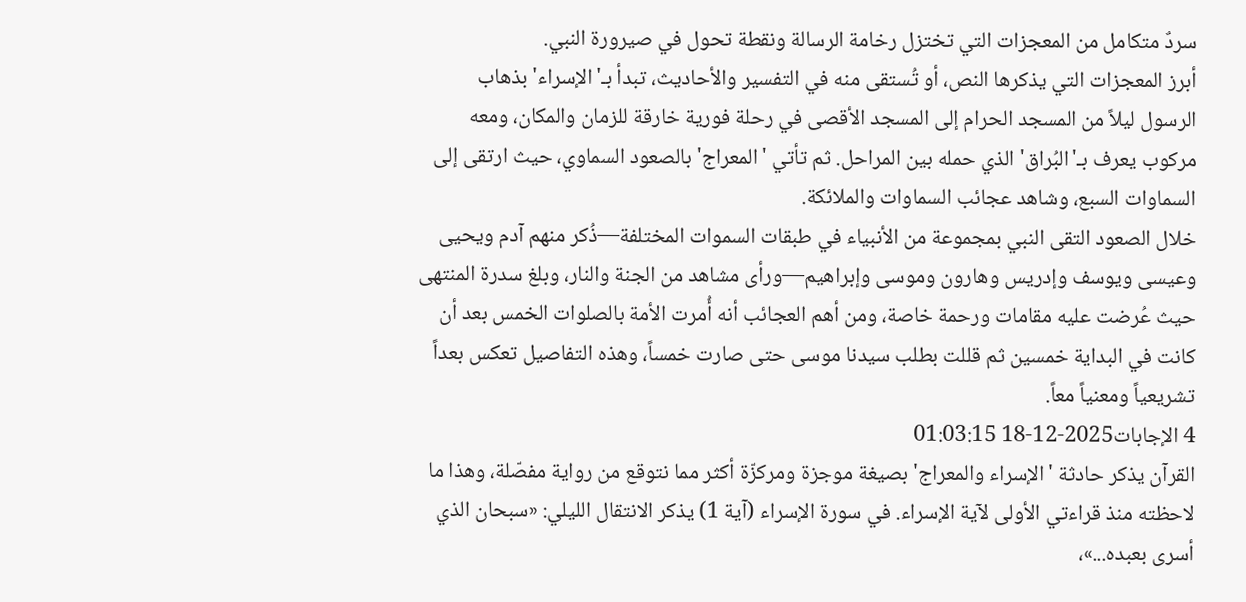سردٌ متكامل من المعجزات التي تختزل رخامة الرسالة ونقطة تحول في صيرورة النبي.
أبرز المعجزات التي يذكرها النص، أو تُستقى منه في التفسير والأحاديث، تبدأ بـ'الإسراء' بذهاب الرسول ليلاً من المسجد الحرام إلى المسجد الأقصى في رحلة فورية خارقة للزمان والمكان، ومعه مركوب يعرف بـ'البُراق' الذي حمله بين المراحل. ثم تأتي 'المعراج' بالصعود السماوي، حيث ارتقى إلى السماوات السبع، وشاهد عجائب السماوات والملائكة.
خلال الصعود التقى النبي بمجموعة من الأنبياء في طبقات السموات المختلفة—ذُكر منهم آدم ويحيى وعيسى ويوسف وإدريس وهارون وموسى وإبراهيم—ورأى مشاهد من الجنة والنار، وبلغ سدرة المنتهى حيث عُرضت عليه مقامات ورحمة خاصة، ومن أهم العجائب أنه أُمرت الأمة بالصلوات الخمس بعد أن كانت في البداية خمسين ثم قللت بطلب سيدنا موسى حتى صارت خمساً، وهذه التفاصيل تعكس بعداً تشريعياً ومعنياً معاً.
4 الإجابات2025-12-18 01:03:15
القرآن يذكر حادثة 'الإسراء والمعراج' بصيغة موجزة ومركزّة أكثر مما نتوقع من رواية مفصّلة، وهذا ما لاحظته منذ قراءتي الأولى لآية الإسراء. في سورة الإسراء (آية 1) يذكر الانتقال الليلي: «سبحان الذي أسرى بعبده...»،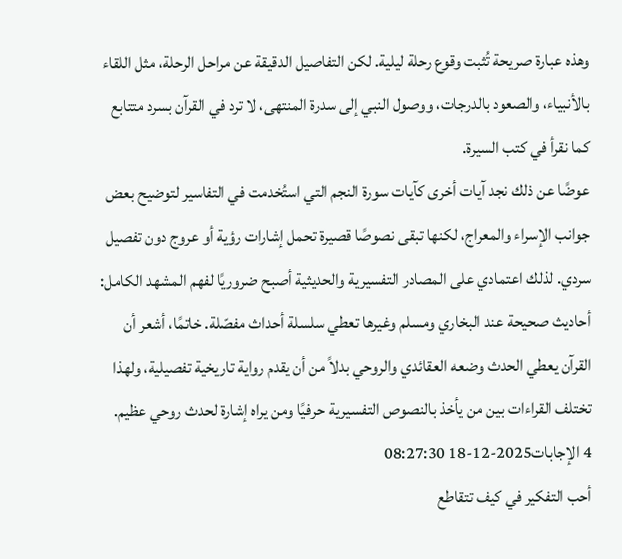وهذه عبارة صريحة تُثبت وقوع رحلة ليلية. لكن التفاصيل الدقيقة عن مراحل الرحلة، مثل اللقاء بالأنبياء، والصعود بالدرجات، ووصول النبي إلى سدرة المنتهى، لا ترد في القرآن بسرد متتابع كما نقرأ في كتب السيرة.
عوضًا عن ذلك نجد آيات أخرى كآيات سورة النجم التي استُخدمت في التفاسير لتوضيح بعض جوانب الإسراء والمعراج، لكنها تبقى نصوصًا قصيرة تحمل إشارات رؤية أو عروج دون تفصيل سردي. لذلك اعتمادي على المصادر التفسيرية والحديثية أصبح ضروريًا لفهم المشهد الكامل: أحاديث صحيحة عند البخاري ومسلم وغيرها تعطي سلسلة أحداث مفصّلة. خاتمًا، أشعر أن القرآن يعطي الحدث وضعه العقائدي والروحي بدلاً من أن يقدم رواية تاريخية تفصيلية، ولهذا تختلف القراءات بين من يأخذ بالنصوص التفسيرية حرفيًا ومن يراه إشارة لحدث روحي عظيم.
4 الإجابات2025-12-18 08:27:30
أحب التفكير في كيف تتقاطع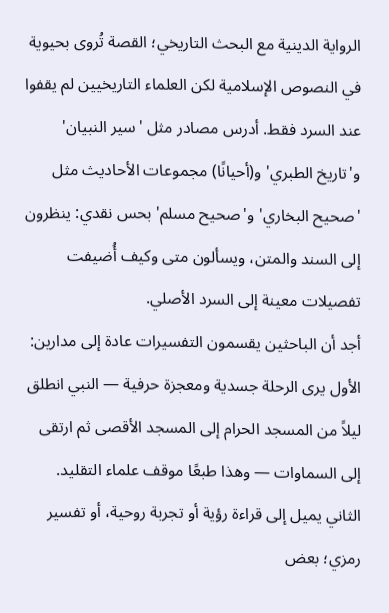الرواية الدينية مع البحث التاريخي؛ القصة تُروى بحيوية في النصوص الإسلامية لكن العلماء التاريخيين لم يقفوا عند السرد فقط. أدرس مصادر مثل 'سير النبيان' و'تاريخ الطبري' و(أحيانًا) مجموعات الأحاديث مثل 'صحيح البخاري' و'صحيح مسلم' بحس نقدي: ينظرون إلى السند والمتن، ويسألون متى وكيف أُضيفت تفصيلات معينة إلى السرد الأصلي.
أجد أن الباحثين يقسمون التفسيرات عادة إلى مدارين: الأول يرى الرحلة جسدية ومعجزة حرفية — النبي انطلق ليلاً من المسجد الحرام إلى المسجد الأقصى ثم ارتقى إلى السماوات — وهذا طبعًا موقف علماء التقليد. الثاني يميل إلى قراءة رؤية أو تجربة روحية، أو تفسير رمزي؛ بعض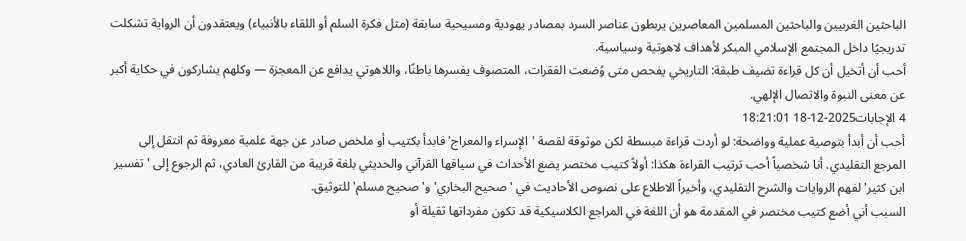الباحثين الغربيين والباحثين المسلمين المعاصرين يربطون عناصر السرد بمصادر يهودية ومسيحية سابقة (مثل فكرة السلم أو اللقاء بالأنبياء) ويعتقدون أن الرواية تشكلت تدريجيًا داخل المجتمع الإسلامي المبكر لأهداف لاهوتية وسياسية.
أحب أن أتخيل أن كل قراءة تضيف طبقة: التاريخي يفحص متى وُضعت الفقرات، المتصوف يفسرها باطنًا، واللاهوتي يدافع عن المعجزة — وكلهم يشاركون في حكاية أكبر عن معنى النبوة والاتصال الإلهي.
4 الإجابات2025-12-18 18:21:01
أحب أن أبدأ بتوصية عملية وواضحة: لو أردت قراءة مبسطة لكن موثوقة لقصة 'الإسراء والمعراج' فابدأ بكتيب أو ملخص صادر عن جهة علمية معروفة ثم انتقل إلى المرجع التقليدي. أنا شخصياً أحب ترتيب القراءة هكذا: أولاً كتيب مختصر يضع الأحداث في سياقها القرآني والحديثي بلغة قريبة من القارئ العادي، ثم الرجوع إلى 'تفسير ابن كثير' لفهم الروايات والشرح التقليدي، وأخيراً الاطلاع على نصوص الأحاديث في 'صحيح البخاري' و'صحيح مسلم' للتوثيق.
السبب أني أضع كتيب مختصر في المقدمة هو أن اللغة في المراجع الكلاسيكية قد تكون مفرداتها ثقيلة أو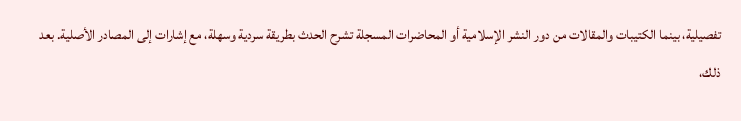تفصيلية، بينما الكتيبات والمقالات من دور النشر الإسلامية أو المحاضرات المسجلة تشرح الحدث بطريقة سردية وسهلة، مع إشارات إلى المصادر الأصلية. بعد ذلك،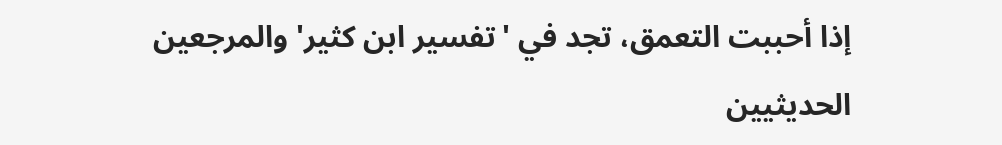إذا أحببت التعمق، تجد في 'تفسير ابن كثير' والمرجعين الحديثيين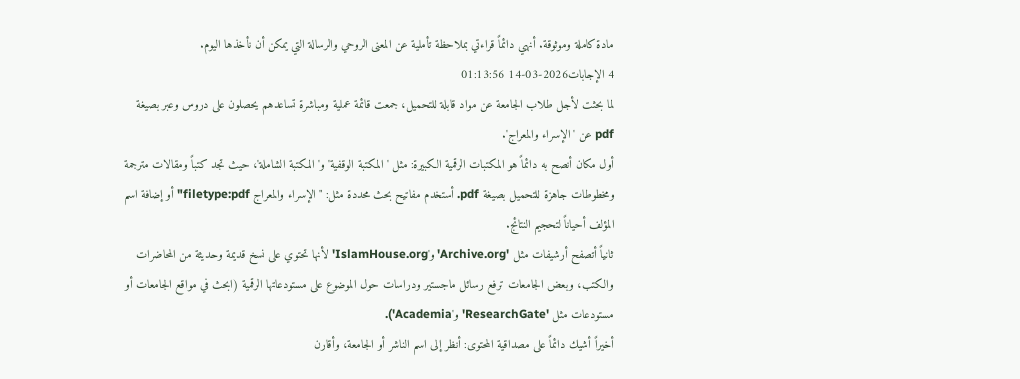مادة كاملة وموثوقة. أنهي دائماً قراءتي بملاحظة تأملية عن المعنى الروحي والرسالة التي يمكن أن نأخذها اليوم.
4 الإجابات2026-03-14 01:13:56
لما بحثت لأجل طلاب الجامعة عن مواد قابلة للتحميل، جمعت قائمة عملية ومباشرة تساعدهم يحصلون على دروس وعبر بصيغة pdf عن 'الإسراء والمعراج'.
أول مكان أنصح به دائماً هو المكتبات الرقمية الكبيرة: مثل 'المكتبة الوقفية' و'المكتبة الشاملة'، حيث تجد كتباً ومقالات مترجمة ومخطوطات جاهزة للتحميل بصيغة pdf. أستخدم مفاتيح بحث محددة مثل: "الإسراء والمعراج filetype:pdf" أو إضافة اسم المؤلف أحياناً لتحجيم النتائج.
ثانياً أتصفح أرشيفات مثل 'Archive.org' و'IslamHouse.org' لأنها تحتوي على نسخ قديمة وحديثة من المحاضرات والكتب، وبعض الجامعات ترفع رسائل ماجستير ودراسات حول الموضوع على مستودعاتها الرقمية (ابحث في مواقع الجامعات أو مستودعات مثل 'ResearchGate' و'Academia').
أخيراً أشيك دائماً على مصداقية المحتوى: أنظر إلى اسم الناشر أو الجامعة، وأقارن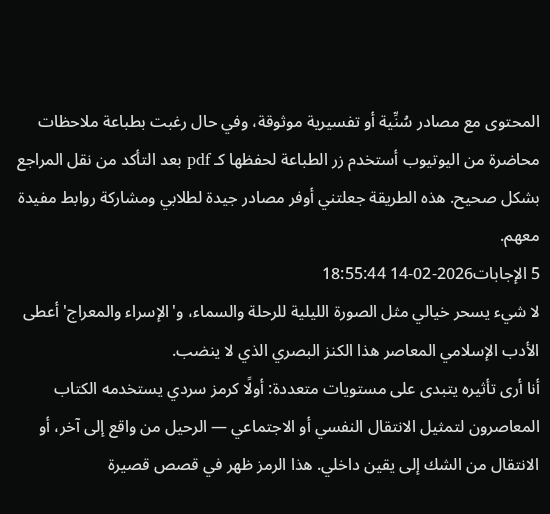المحتوى مع مصادر سُنِّية أو تفسيرية موثوقة، وفي حال رغبت بطباعة ملاحظات محاضرة من اليوتيوب أستخدم زر الطباعة لحفظها كـ pdf بعد التأكد من نقل المراجع بشكل صحيح. هذه الطريقة جعلتني أوفر مصادر جيدة لطلابي ومشاركة روابط مفيدة معهم.
5 الإجابات2026-02-14 18:55:44
لا شيء يسحر خيالي مثل الصورة الليلية للرحلة والسماء، و'الإسراء والمعراج' أعطى الأدب الإسلامي المعاصر هذا الكنز البصري الذي لا ينضب.
أنا أرى تأثيره يتبدى على مستويات متعددة: أولًا كرمز سردي يستخدمه الكتاب المعاصرون لتمثيل الانتقال النفسي أو الاجتماعي — الرحيل من واقع إلى آخر، أو الانتقال من الشك إلى يقين داخلي. هذا الرمز ظهر في قصص قصيرة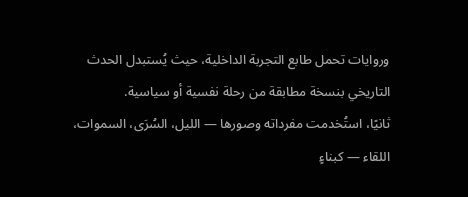وروايات تحمل طابع التجربة الداخلية، حيث يُستبدل الحدث التاريخي بنسخة مطابقة من رحلة نفسية أو سياسية.
ثانيًا، استُخدمت مفرداته وصورها — الليل، السُرَى، السموات، اللقاء — كبناءٍ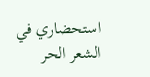استحضاري في الشعر الحر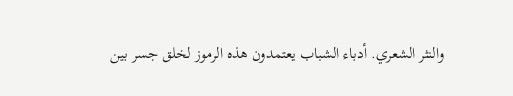والنثر الشعري. أدباء الشباب يعتمدون هذه الرموز لخلق جسر بين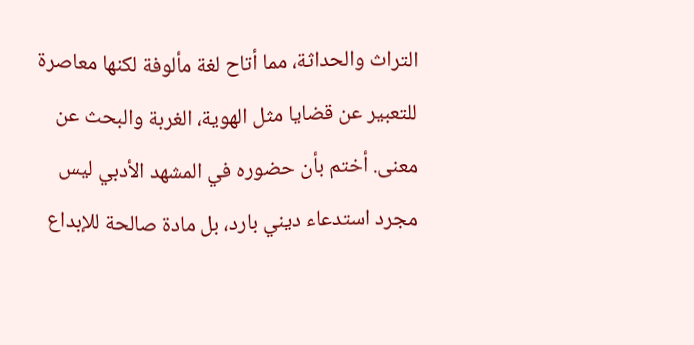التراث والحداثة، مما أتاح لغة مألوفة لكنها معاصرة للتعبير عن قضايا مثل الهوية، الغربة والبحث عن معنى. أختم بأن حضوره في المشهد الأدبي ليس مجرد استدعاء ديني بارد، بل مادة صالحة للإبداع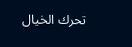تحرك الخيال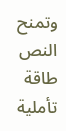وتمنح النص طاقة تأملية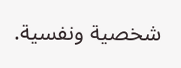شخصية ونفسية.